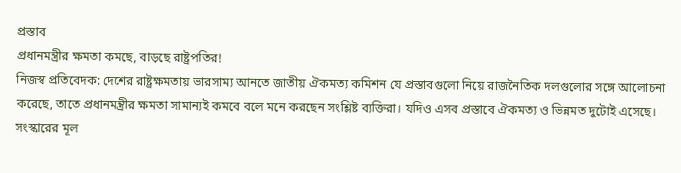প্রস্তাব
প্রধানমন্ত্রীর ক্ষমতা কমছে, বাড়ছে রাষ্ট্রপতির!
নিজস্ব প্রতিবেদক: দেশের রাষ্ট্রক্ষমতায় ভারসাম্য আনতে জাতীয় ঐকমত্য কমিশন যে প্রস্তাবগুলো নিয়ে রাজনৈতিক দলগুলোর সঙ্গে আলোচনা করেছে, তাতে প্রধানমন্ত্রীর ক্ষমতা সামান্যই কমবে বলে মনে করছেন সংশ্লিষ্ট ব্যক্তিরা। যদিও এসব প্রস্তাবে ঐকমত্য ও ভিন্নমত দুটোই এসেছে।
সংস্কারের মূল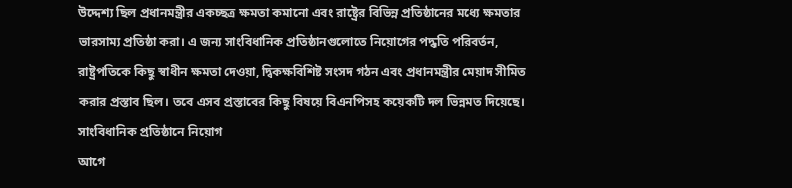উদ্দেশ্য ছিল প্রধানমন্ত্রীর একচ্ছত্র ক্ষমতা কমানো এবং রাষ্ট্রের বিভিন্ন প্রতিষ্ঠানের মধ্যে ক্ষমতার ভারসাম্য প্রতিষ্ঠা করা। এ জন্য সাংবিধানিক প্রতিষ্ঠানগুলোতে নিয়োগের পদ্ধতি পরিবর্তন, রাষ্ট্রপতিকে কিছু স্বাধীন ক্ষমতা দেওয়া, দ্বিকক্ষবিশিষ্ট সংসদ গঠন এবং প্রধানমন্ত্রীর মেয়াদ সীমিত করার প্রস্তাব ছিল। তবে এসব প্রস্তাবের কিছু বিষয়ে বিএনপিসহ কয়েকটি দল ভিন্নমত দিয়েছে।
সাংবিধানিক প্রতিষ্ঠানে নিয়োগ
আগে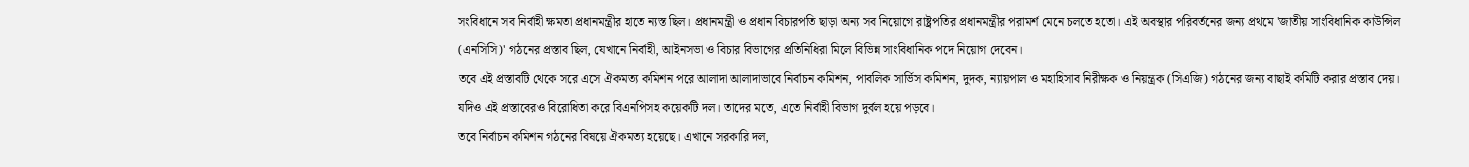সংবিধানে সব নির্বাহী ক্ষমতা প্রধানমন্ত্রীর হাতে ন্যস্ত ছিল। প্রধানমন্ত্রী ও প্রধান বিচারপতি ছাড়া অন্য সব নিয়োগে রাষ্ট্রপতির প্রধানমন্ত্রীর পরামর্শ মেনে চলতে হতো। এই অবস্থার পরিবর্তনের জন্য প্রথমে 'জাতীয় সাংবিধানিক কাউন্সিল (এনসিসি)' গঠনের প্রস্তাব ছিল, যেখানে নির্বাহী, আইনসভা ও বিচার বিভাগের প্রতিনিধিরা মিলে বিভিন্ন সাংবিধানিক পদে নিয়োগ দেবেন।
তবে এই প্রস্তাবটি থেকে সরে এসে ঐকমত্য কমিশন পরে আলাদা আলাদাভাবে নির্বাচন কমিশন, পাবলিক সার্ভিস কমিশন, দুদক, ন্যায়পাল ও মহাহিসাব নিরীক্ষক ও নিয়ন্ত্রক (সিএজি) গঠনের জন্য বাছাই কমিটি করার প্রস্তাব দেয়। যদিও এই প্রস্তাবেরও বিরোধিতা করে বিএনপিসহ কয়েকটি দল। তাদের মতে, এতে নির্বাহী বিভাগ দুর্বল হয়ে পড়বে।
তবে নির্বাচন কমিশন গঠনের বিষয়ে ঐকমত্য হয়েছে। এখানে সরকারি দল,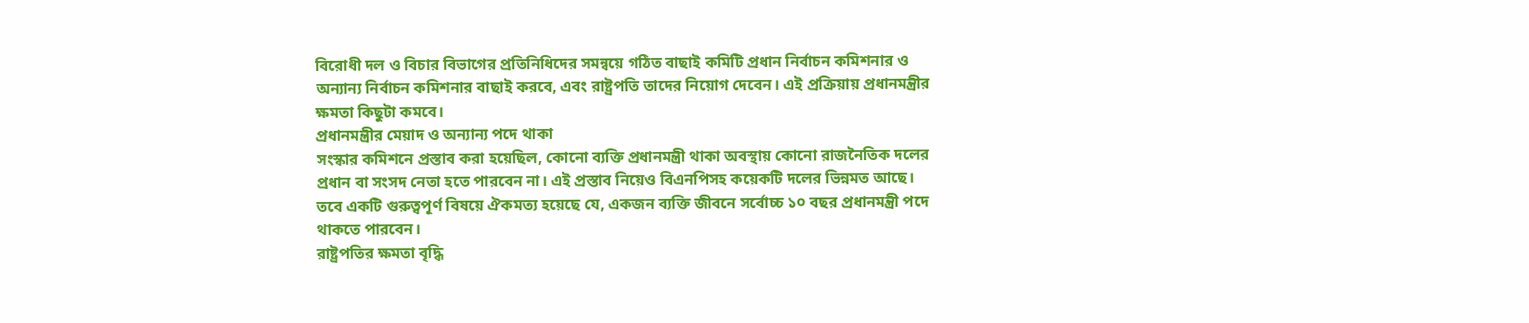বিরোধী দল ও বিচার বিভাগের প্রতিনিধিদের সমন্বয়ে গঠিত বাছাই কমিটি প্রধান নির্বাচন কমিশনার ও অন্যান্য নির্বাচন কমিশনার বাছাই করবে, এবং রাষ্ট্রপতি তাদের নিয়োগ দেবেন। এই প্রক্রিয়ায় প্রধানমন্ত্রীর ক্ষমতা কিছুটা কমবে।
প্রধানমন্ত্রীর মেয়াদ ও অন্যান্য পদে থাকা
সংস্কার কমিশনে প্রস্তাব করা হয়েছিল, কোনো ব্যক্তি প্রধানমন্ত্রী থাকা অবস্থায় কোনো রাজনৈতিক দলের প্রধান বা সংসদ নেতা হতে পারবেন না। এই প্রস্তাব নিয়েও বিএনপিসহ কয়েকটি দলের ভিন্নমত আছে।
তবে একটি গুরুত্বপূর্ণ বিষয়ে ঐকমত্য হয়েছে যে, একজন ব্যক্তি জীবনে সর্বোচ্চ ১০ বছর প্রধানমন্ত্রী পদে থাকতে পারবেন।
রাষ্ট্রপতির ক্ষমতা বৃদ্ধি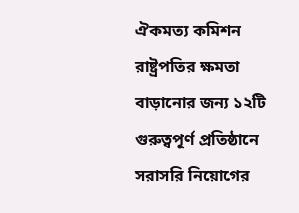ঐকমত্য কমিশন রাষ্ট্রপতির ক্ষমতা বাড়ানোর জন্য ১২টি গুরুত্বপূর্ণ প্রতিষ্ঠানে সরাসরি নিয়োগের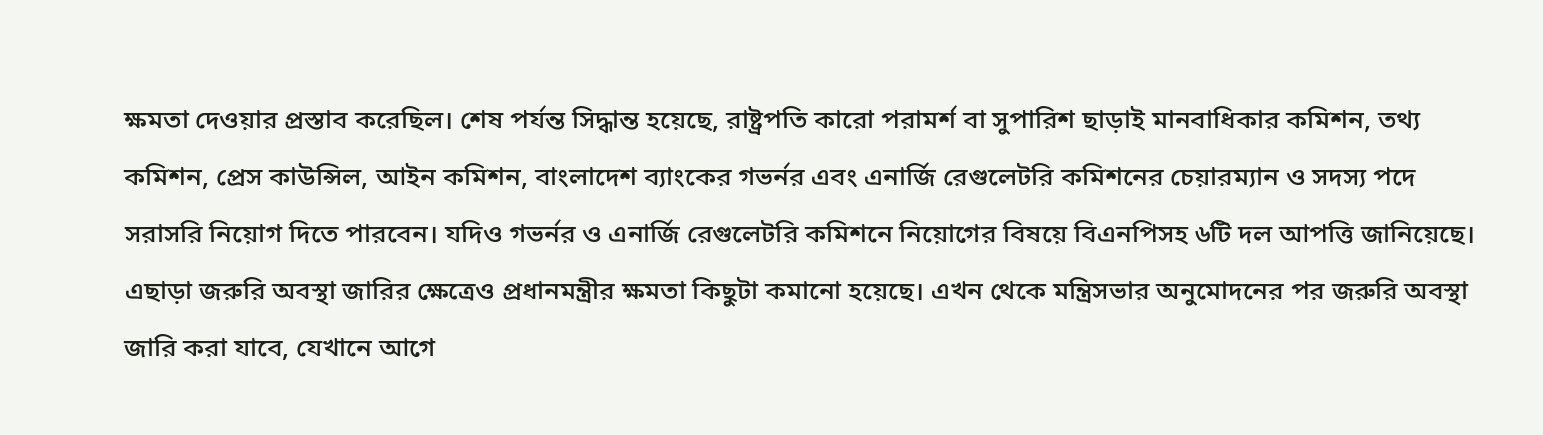ক্ষমতা দেওয়ার প্রস্তাব করেছিল। শেষ পর্যন্ত সিদ্ধান্ত হয়েছে, রাষ্ট্রপতি কারো পরামর্শ বা সুপারিশ ছাড়াই মানবাধিকার কমিশন, তথ্য কমিশন, প্রেস কাউন্সিল, আইন কমিশন, বাংলাদেশ ব্যাংকের গভর্নর এবং এনার্জি রেগুলেটরি কমিশনের চেয়ারম্যান ও সদস্য পদে সরাসরি নিয়োগ দিতে পারবেন। যদিও গভর্নর ও এনার্জি রেগুলেটরি কমিশনে নিয়োগের বিষয়ে বিএনপিসহ ৬টি দল আপত্তি জানিয়েছে।
এছাড়া জরুরি অবস্থা জারির ক্ষেত্রেও প্রধানমন্ত্রীর ক্ষমতা কিছুটা কমানো হয়েছে। এখন থেকে মন্ত্রিসভার অনুমোদনের পর জরুরি অবস্থা জারি করা যাবে, যেখানে আগে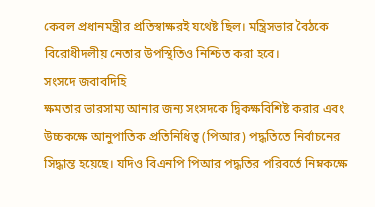কেবল প্রধানমন্ত্রীর প্রতিস্বাক্ষরই যথেষ্ট ছিল। মন্ত্রিসভার বৈঠকে বিরোধীদলীয় নেতার উপস্থিতিও নিশ্চিত করা হবে।
সংসদে জবাবদিহি
ক্ষমতার ভারসাম্য আনার জন্য সংসদকে দ্বিকক্ষবিশিষ্ট করার এবং উচ্চকক্ষে আনুপাতিক প্রতিনিধিত্ব (পিআর) পদ্ধতিতে নির্বাচনের সিদ্ধান্ত হয়েছে। যদিও বিএনপি পিআর পদ্ধতির পরিবর্তে নিম্নকক্ষে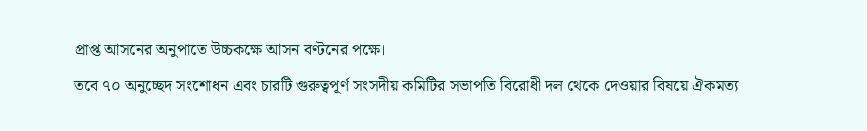প্রাপ্ত আসনের অনুপাতে উচ্চকক্ষে আসন বণ্টনের পক্ষে।
তবে ৭০ অনুচ্ছেদ সংশোধন এবং চারটি গুরুত্বপূর্ণ সংসদীয় কমিটির সভাপতি বিরোধী দল থেকে দেওয়ার বিষয়ে ঐকমত্য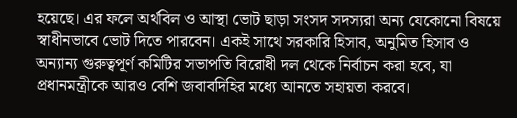হয়েছে। এর ফলে অর্থবিল ও আস্থা ভোট ছাড়া সংসদ সদস্যরা অন্য যেকোনো বিষয়ে স্বাধীনভাবে ভোট দিতে পারবেন। একই সাথে সরকারি হিসাব, অনুমিত হিসাব ও অন্যান্য গুরুত্বপূর্ণ কমিটির সভাপতি বিরোধী দল থেকে নির্বাচন করা হবে, যা প্রধানমন্ত্রীকে আরও বেশি জবাবদিহির মধ্যে আনতে সহায়তা করবে।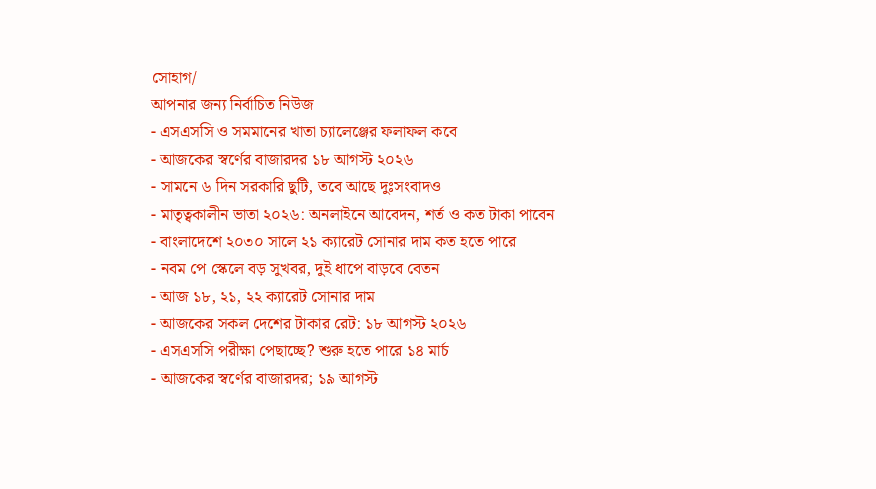সোহাগ/
আপনার জন্য নির্বাচিত নিউজ
- এসএসসি ও সমমানের খাতা চ্যালেঞ্জের ফলাফল কবে
- আজকের স্বর্ণের বাজারদর ১৮ আগস্ট ২০২৬
- সামনে ৬ দিন সরকারি ছুটি, তবে আছে দুঃসংবাদও
- মাতৃত্বকালীন ভাতা ২০২৬: অনলাইনে আবেদন, শর্ত ও কত টাকা পাবেন
- বাংলাদেশে ২০৩০ সালে ২১ ক্যারেট সোনার দাম কত হতে পারে
- নবম পে স্কেলে বড় সুখবর, দুই ধাপে বাড়বে বেতন
- আজ ১৮, ২১, ২২ ক্যারেট সোনার দাম
- আজকের সকল দেশের টাকার রেট: ১৮ আগস্ট ২০২৬
- এসএসসি পরীক্ষা পেছাচ্ছে? শুরু হতে পারে ১৪ মার্চ
- আজকের স্বর্ণের বাজারদর; ১৯ আগস্ট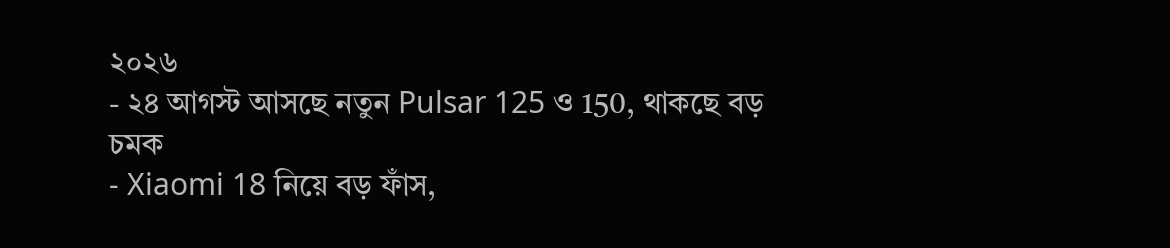২০২৬
- ২৪ আগস্ট আসছে নতুন Pulsar 125 ও 150, থাকছে বড় চমক
- Xiaomi 18 নিয়ে বড় ফাঁস,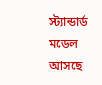স্ট্যান্ডার্ড মডেল আসছে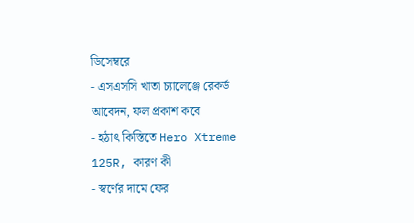ডিসেম্বরে
- এসএসসি খাতা চ্যালেঞ্জে রেকর্ড আবেদন, ফল প্রকাশ কবে
- হঠাৎ কিস্তিতে Hero Xtreme 125R, কারণ কী
- স্বর্ণের দামে ফের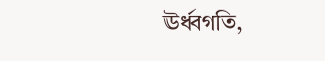ঊর্ধ্বগতি,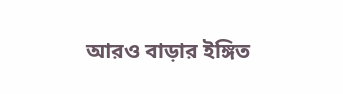আরও বাড়ার ইঙ্গিত